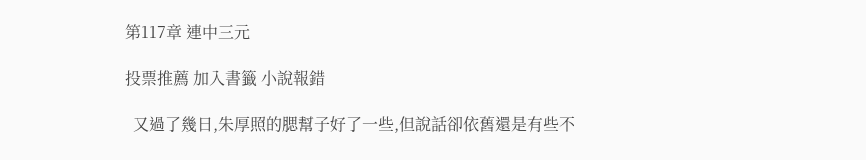第117章 連中三元

投票推薦 加入書籤 小說報錯

  又過了幾日,朱厚照的腮幫子好了一些,但說話卻依舊還是有些不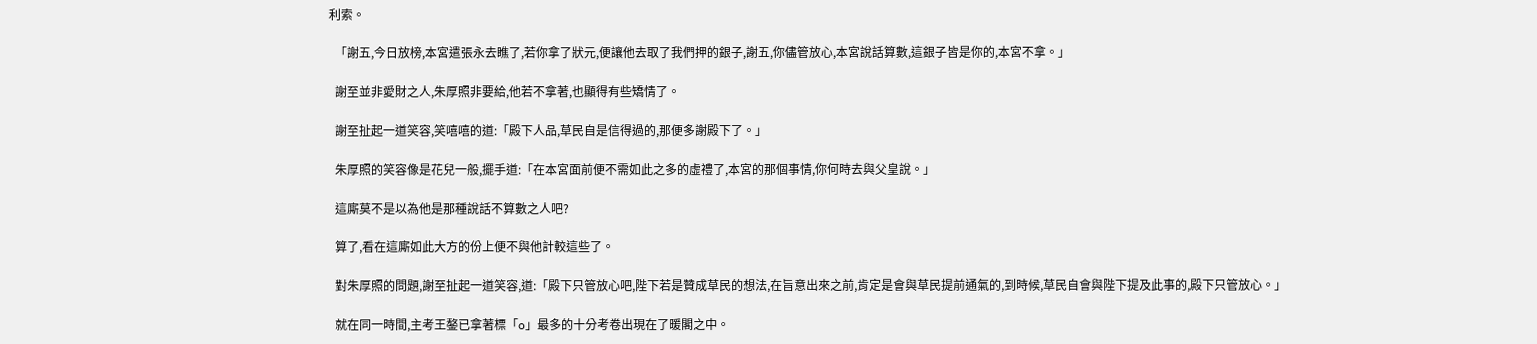利索。

  「謝五,今日放榜,本宮遣張永去瞧了,若你拿了狀元,便讓他去取了我們押的銀子,謝五,你儘管放心,本宮說話算數,這銀子皆是你的,本宮不拿。」

  謝至並非愛財之人,朱厚照非要給,他若不拿著,也顯得有些矯情了。

  謝至扯起一道笑容,笑嘻嘻的道:「殿下人品,草民自是信得過的,那便多謝殿下了。」

  朱厚照的笑容像是花兒一般,擺手道:「在本宮面前便不需如此之多的虛禮了,本宮的那個事情,你何時去與父皇說。」

  這廝莫不是以為他是那種說話不算數之人吧?

  算了,看在這廝如此大方的份上便不與他計較這些了。

  對朱厚照的問題,謝至扯起一道笑容,道:「殿下只管放心吧,陛下若是贊成草民的想法,在旨意出來之前,肯定是會與草民提前通氣的,到時候,草民自會與陛下提及此事的,殿下只管放心。」

  就在同一時間,主考王鏊已拿著標「o」最多的十分考卷出現在了暖閣之中。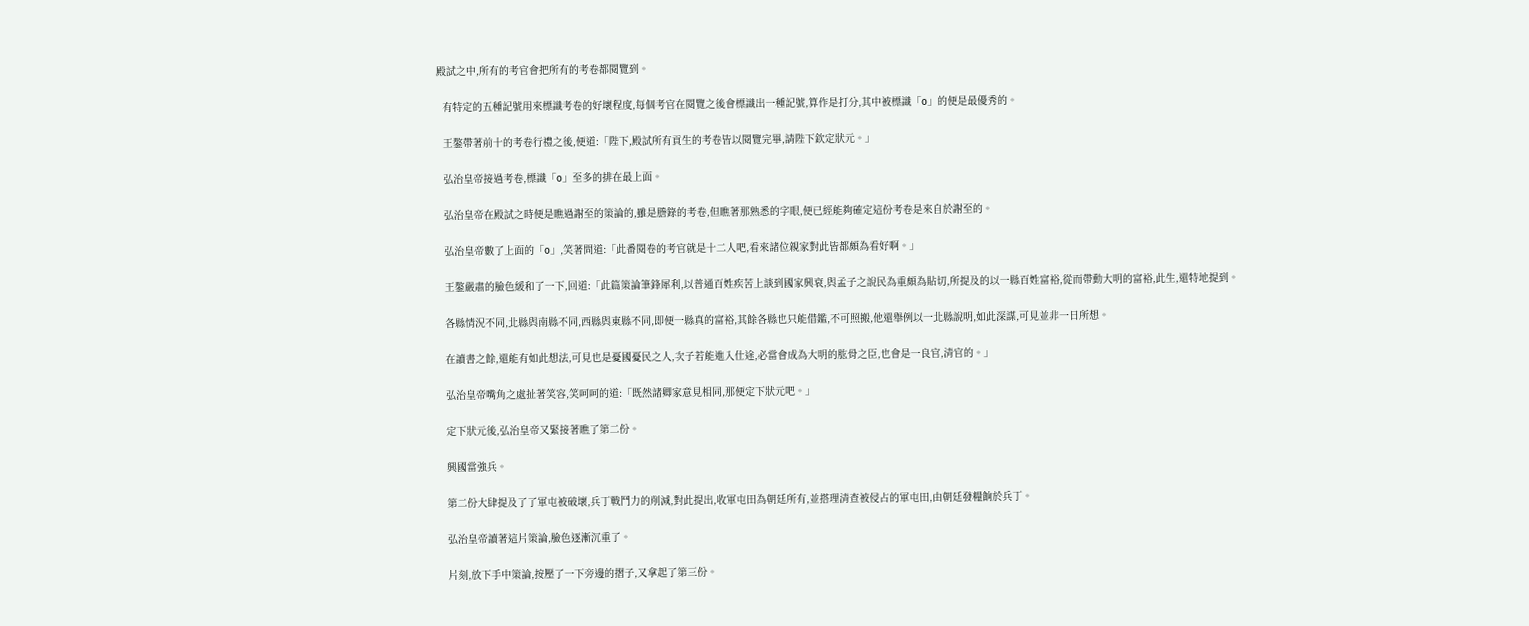殿試之中,所有的考官會把所有的考卷都閱覽到。

  有特定的五種記號用來標識考卷的好壞程度,每個考官在閱覽之後會標識出一種記號,算作是打分,其中被標識「o」的便是最優秀的。

  王鏊帶著前十的考卷行禮之後,便道:「陛下,殿試所有貢生的考卷皆以閱覽完畢,請陛下欽定狀元。」

  弘治皇帝接過考卷,標識「o」至多的排在最上面。

  弘治皇帝在殿試之時便是瞧過謝至的策論的,雖是謄錄的考卷,但瞧著那熟悉的字眼,便已經能夠確定這份考卷是來自於謝至的。

  弘治皇帝數了上面的「o」,笑著問道:「此番閱卷的考官就是十二人吧,看來諸位親家對此皆都頗為看好啊。」

  王鏊嚴肅的臉色緩和了一下,回道:「此篇策論筆鋒犀利,以普通百姓疾苦上談到國家興衰,與孟子之說民為重頗為貼切,所提及的以一縣百姓富裕,從而帶動大明的富裕,此生,還特地提到。

  各縣情況不同,北縣與南縣不同,西縣與東縣不同,即便一縣真的富裕,其餘各縣也只能借鑑,不可照搬,他還舉例以一北縣說明,如此深謀,可見並非一日所想。

  在讀書之餘,還能有如此想法,可見也是憂國憂民之人,次子若能進入仕途,必當會成為大明的肱骨之臣,也會是一良官,清官的。」

  弘治皇帝嘴角之處扯著笑容,笑呵呵的道:「既然諸卿家意見相同,那便定下狀元吧。」

  定下狀元後,弘治皇帝又緊接著瞧了第二份。

  興國當強兵。

  第二份大肆提及了了軍屯被破壞,兵丁戰鬥力的削減,對此提出,收軍屯田為朝廷所有,並搭理清查被侵占的軍屯田,由朝廷發糧餉於兵丁。

  弘治皇帝讀著這片策論,臉色逐漸沉重了。

  片刻,放下手中策論,按壓了一下旁邊的摺子,又拿起了第三份。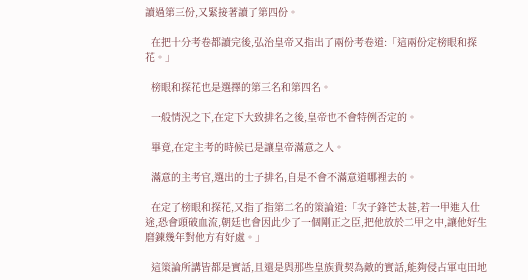讀過第三份,又緊接著讀了第四份。

  在把十分考卷都讀完後,弘治皇帝又指出了兩份考卷道:「這兩份定榜眼和探花。」

  榜眼和探花也是選擇的第三名和第四名。

  一般情況之下,在定下大致排名之後,皇帝也不會特例否定的。

  畢竟,在定主考的時候已是讓皇帝滿意之人。

  滿意的主考官,選出的士子排名,自是不會不滿意道哪裡去的。

  在定了榜眼和探花,又指了指第二名的策論道:「次子鋒芒太甚,若一甲進入仕途,恐會頭破血流,朝廷也會因此少了一個剛正之臣,把他放於二甲之中,讓他好生磨鍊幾年對他方有好處。」

  這策論所講皆都是實話,且還是與那些皇族貴契為敵的實話,能夠侵占軍屯田地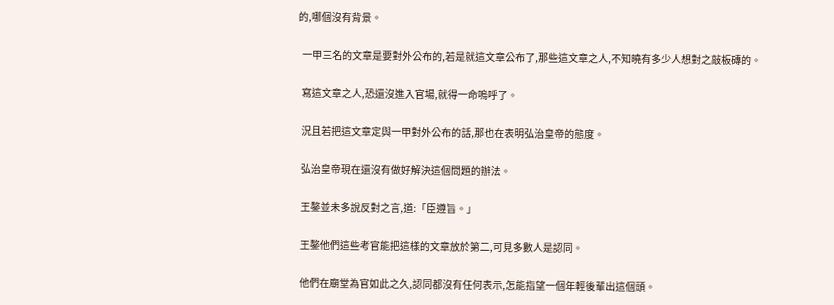的,哪個沒有背景。

  一甲三名的文章是要對外公布的,若是就這文章公布了,那些這文章之人,不知曉有多少人想對之敲板磚的。

  寫這文章之人,恐還沒進入官場,就得一命嗚呼了。

  況且若把這文章定與一甲對外公布的話,那也在表明弘治皇帝的態度。

  弘治皇帝現在還沒有做好解決這個問題的辦法。

  王鏊並未多說反對之言,道:「臣遵旨。」

  王鏊他們這些考官能把這樣的文章放於第二,可見多數人是認同。

  他們在廟堂為官如此之久,認同都沒有任何表示,怎能指望一個年輕後輩出這個頭。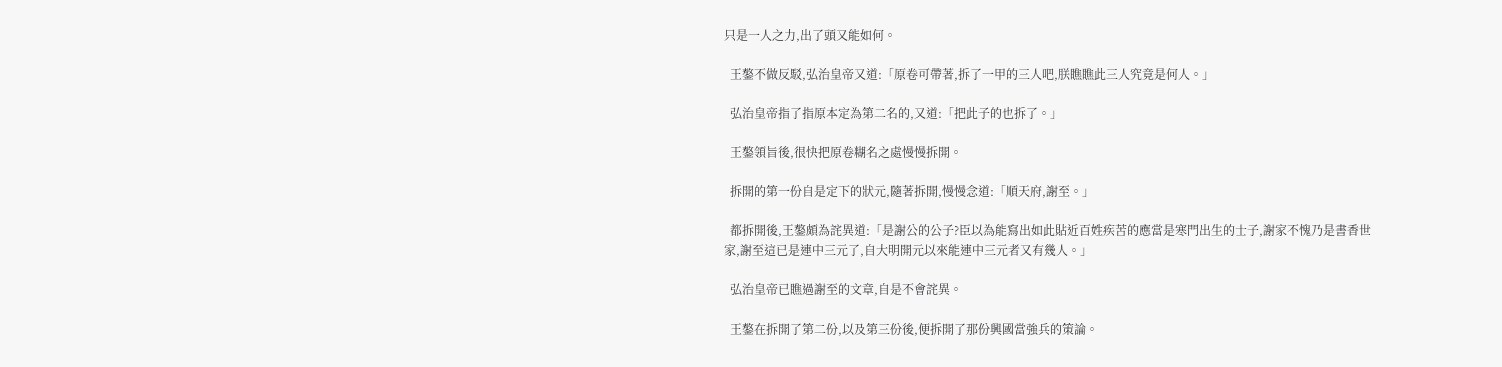只是一人之力,出了頭又能如何。

  王鏊不做反駁,弘治皇帝又道:「原卷可帶著,拆了一甲的三人吧,朕瞧瞧此三人究竟是何人。」

  弘治皇帝指了指原本定為第二名的,又道:「把此子的也拆了。」

  王鏊領旨後,很快把原卷糊名之處慢慢拆開。

  拆開的第一份自是定下的狀元,隨著拆開,慢慢念道:「順天府,謝至。」

  都拆開後,王鏊頗為詫異道:「是謝公的公子?臣以為能寫出如此貼近百姓疾苦的應當是寒門出生的士子,謝家不愧乃是書香世家,謝至這已是連中三元了,自大明開元以來能連中三元者又有幾人。」

  弘治皇帝已瞧過謝至的文章,自是不會詫異。

  王鏊在拆開了第二份,以及第三份後,便拆開了那份興國當強兵的策論。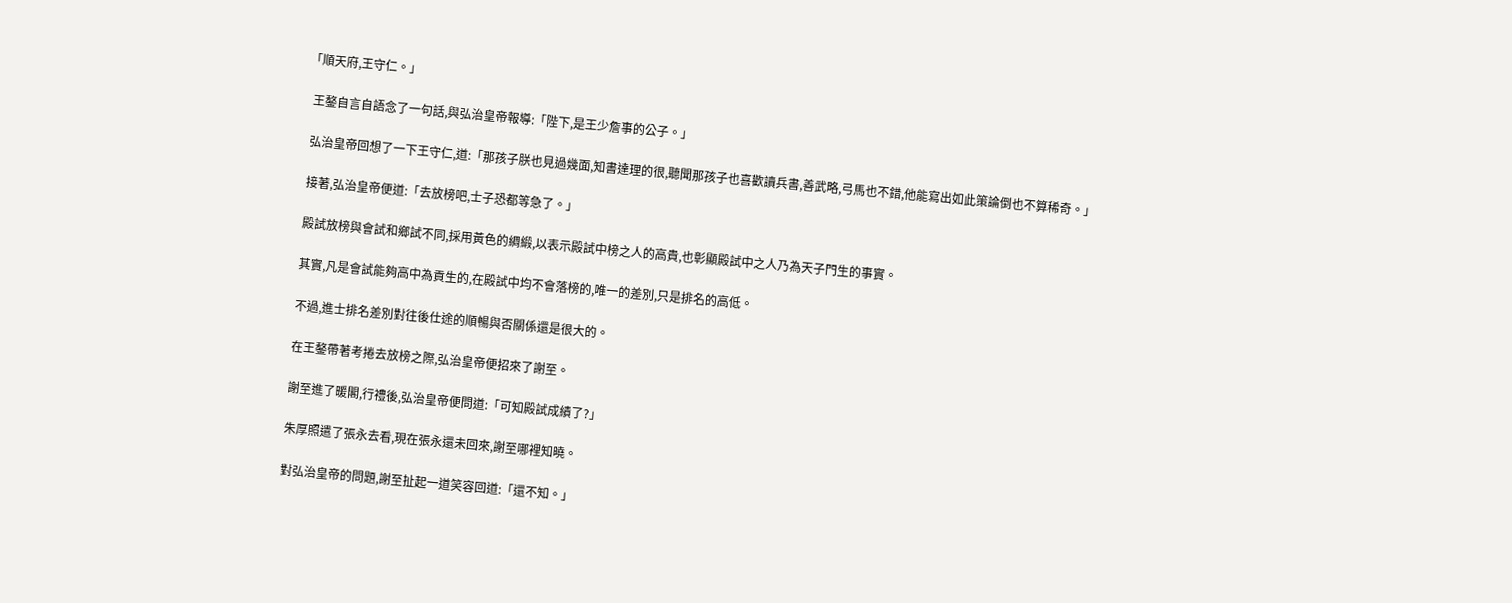「順天府,王守仁。」

  王鏊自言自語念了一句話,與弘治皇帝報導:「陛下,是王少詹事的公子。」

  弘治皇帝回想了一下王守仁,道:「那孩子朕也見過幾面,知書達理的很,聽聞那孩子也喜歡讀兵書,善武略,弓馬也不錯,他能寫出如此策論倒也不算稀奇。」

  接著,弘治皇帝便道:「去放榜吧,士子恐都等急了。」

  殿試放榜與會試和鄉試不同,採用黃色的綢緞,以表示殿試中榜之人的高貴,也彰顯殿試中之人乃為天子門生的事實。

  其實,凡是會試能夠高中為貢生的,在殿試中均不會落榜的,唯一的差別,只是排名的高低。

  不過,進士排名差別對往後仕途的順暢與否關係還是很大的。

  在王鏊帶著考捲去放榜之際,弘治皇帝便招來了謝至。

  謝至進了暖閣,行禮後,弘治皇帝便問道:「可知殿試成績了?」

  朱厚照遣了張永去看,現在張永還未回來,謝至哪裡知曉。

  對弘治皇帝的問題,謝至扯起一道笑容回道:「還不知。」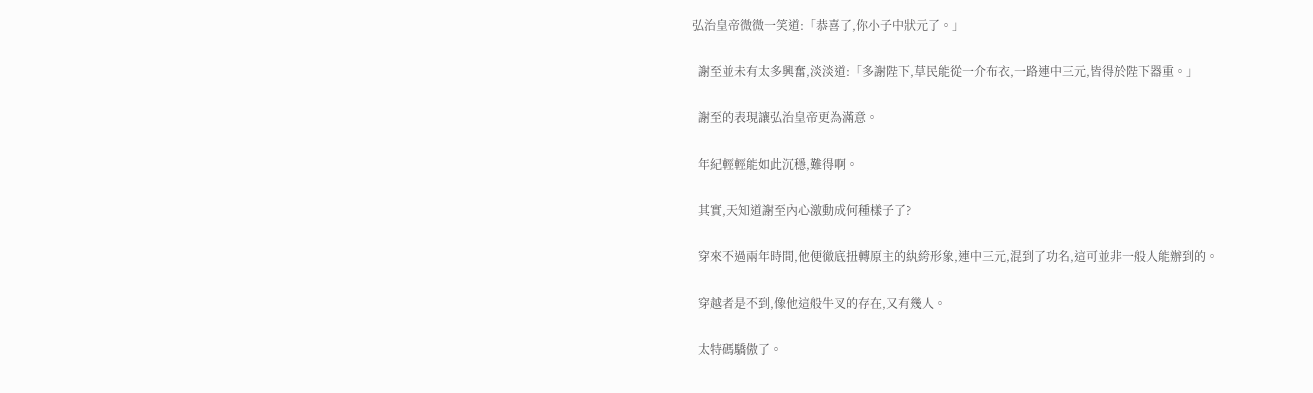弘治皇帝微微一笑道:「恭喜了,你小子中狀元了。」

  謝至並未有太多興奮,淡淡道:「多謝陛下,草民能從一介布衣,一路連中三元,皆得於陛下器重。」

  謝至的表現讓弘治皇帝更為滿意。

  年紀輕輕能如此沉穩,難得啊。

  其實,天知道謝至內心激動成何種樣子了?

  穿來不過兩年時間,他便徹底扭轉原主的紈絝形象,連中三元,混到了功名,這可並非一般人能辦到的。

  穿越者是不到,像他這般牛叉的存在,又有幾人。

  太特碼驕傲了。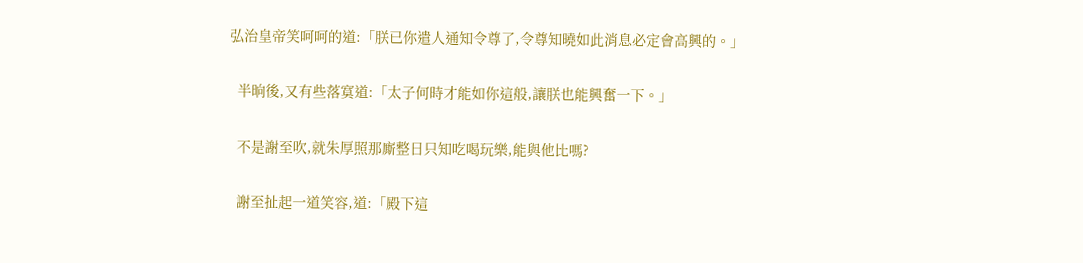弘治皇帝笑呵呵的道:「朕已你遣人通知令尊了,令尊知曉如此消息必定會高興的。」

  半晌後,又有些落寞道:「太子何時才能如你這般,讓朕也能興奮一下。」

  不是謝至吹,就朱厚照那廝整日只知吃喝玩樂,能與他比嗎?

  謝至扯起一道笑容,道:「殿下這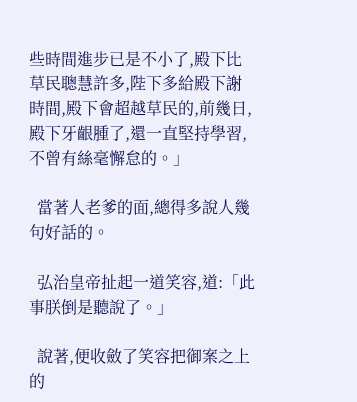些時間進步已是不小了,殿下比草民聰慧許多,陛下多給殿下謝時間,殿下會超越草民的,前幾日,殿下牙齦腫了,還一直堅持學習,不曾有絲毫懈怠的。」

  當著人老爹的面,總得多說人幾句好話的。

  弘治皇帝扯起一道笑容,道:「此事朕倒是聽說了。」

  說著,便收斂了笑容把御案之上的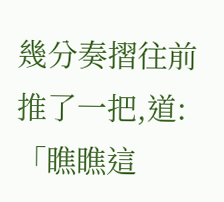幾分奏摺往前推了一把,道:「瞧瞧這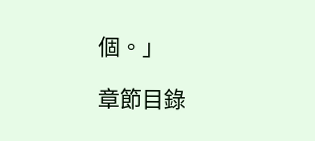個。」

章節目錄